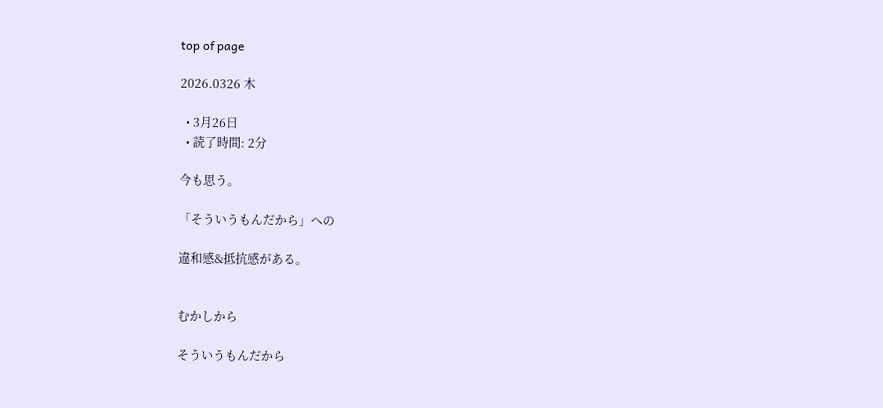top of page

2026.0326 木

  • 3月26日
  • 読了時間: 2分

今も思う。

「そういうもんだから」への

違和感&抵抗感がある。


むかしから

そういうもんだから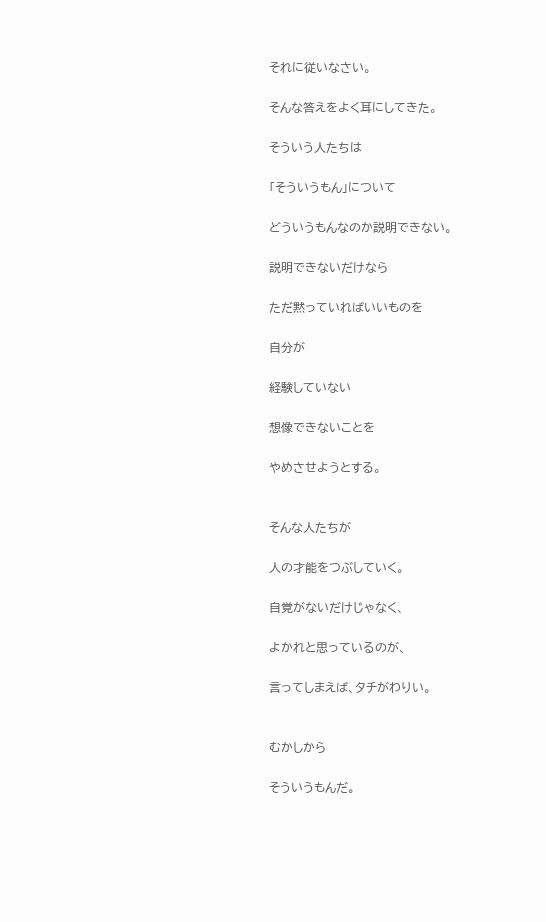それに従いなさい。

そんな答えをよく耳にしてきた。

そういう人たちは

「そういうもん」について

どういうもんなのか説明できない。

説明できないだけなら

ただ黙っていればいいものを

自分が

経験していない

想像できないことを

やめさせようとする。


そんな人たちが

人の才能をつぶしていく。

自覚がないだけじゃなく、

よかれと思っているのが、

言ってしまえば、タチがわりい。


むかしから

そういうもんだ。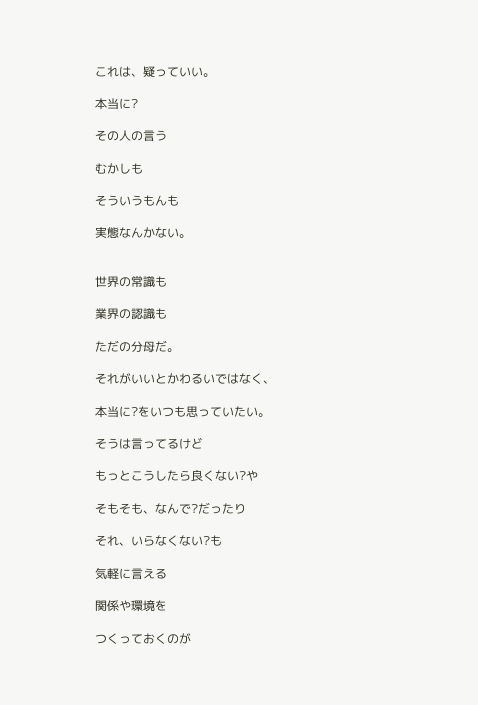これは、疑っていい。

本当に?

その人の言う

むかしも

そういうもんも

実態なんかない。


世界の常識も

業界の認識も

ただの分母だ。

それがいいとかわるいではなく、

本当に?をいつも思っていたい。

そうは言ってるけど

もっとこうしたら良くない?や

そもそも、なんで?だったり

それ、いらなくない?も

気軽に言える

関係や環境を

つくっておくのが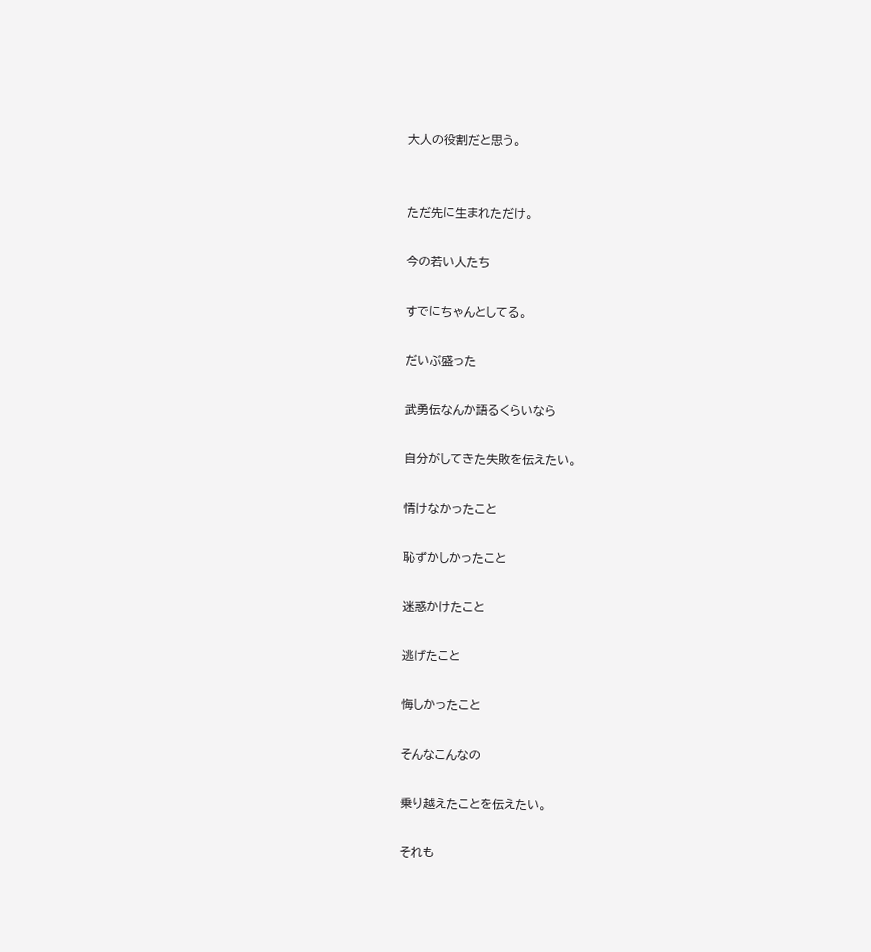大人の役割だと思う。


ただ先に生まれただけ。

今の若い人たち

すでにちゃんとしてる。

だいぶ盛った

武勇伝なんか語るくらいなら

自分がしてきた失敗を伝えたい。

情けなかったこと

恥ずかしかったこと

迷惑かけたこと

逃げたこと

悔しかったこと

そんなこんなの

乗り越えたことを伝えたい。

それも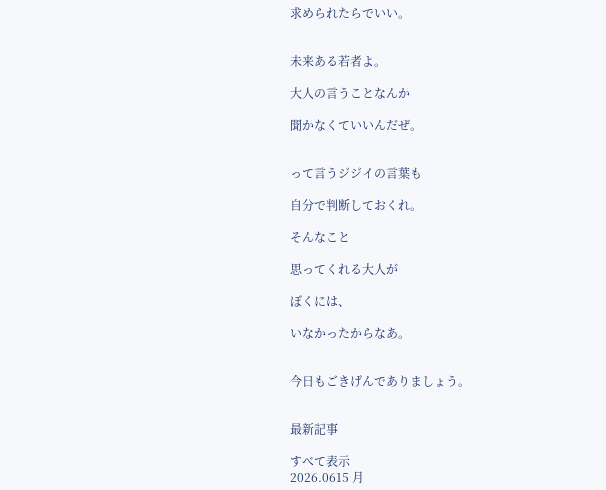求められたらでいい。


未来ある若者よ。

大人の言うことなんか

聞かなくていいんだぜ。


って言うジジイの言葉も

自分で判断しておくれ。

そんなこと

思ってくれる大人が

ぼくには、

いなかったからなあ。


今日もごきげんでありましょう。


最新記事

すべて表示
2026.0615 月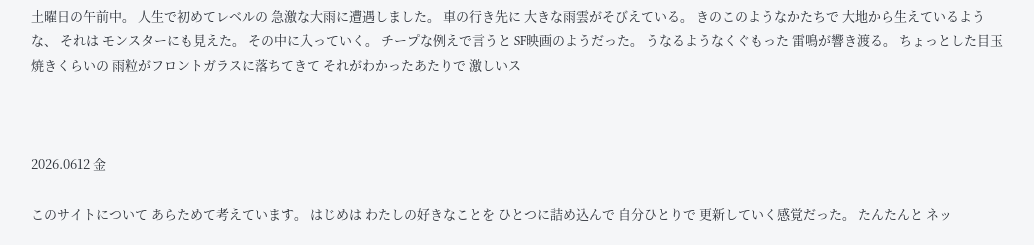土曜日の午前中。 人生で初めてレベルの 急激な大雨に遭遇しました。 車の行き先に 大きな雨雲がそびえている。 きのこのようなかたちで 大地から生えているような、 それは モンスターにも見えた。 その中に入っていく。 チープな例えで言うと SF映画のようだった。 うなるようなくぐもった 雷鳴が響き渡る。 ちょっとした目玉焼きくらいの 雨粒がフロントガラスに落ちてきて それがわかったあたりで 激しいス



2026.0612 金

このサイトについて あらためて考えています。 はじめは わたしの好きなことを ひとつに詰め込んで 自分ひとりで 更新していく感覚だった。 たんたんと ネッ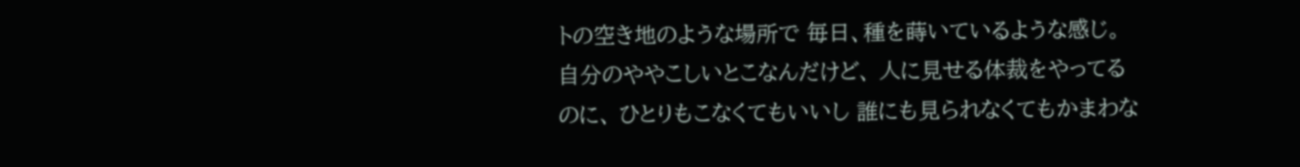トの空き地のような場所で 毎日、種を蒔いているような感じ。 自分のややこしいとこなんだけど、 人に見せる体裁をやってるのに、 ひとりもこなくてもいいし 誰にも見られなくてもかまわな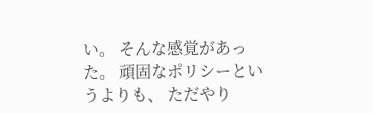い。 そんな感覚があった。 頑固なポリシーというよりも、 ただやり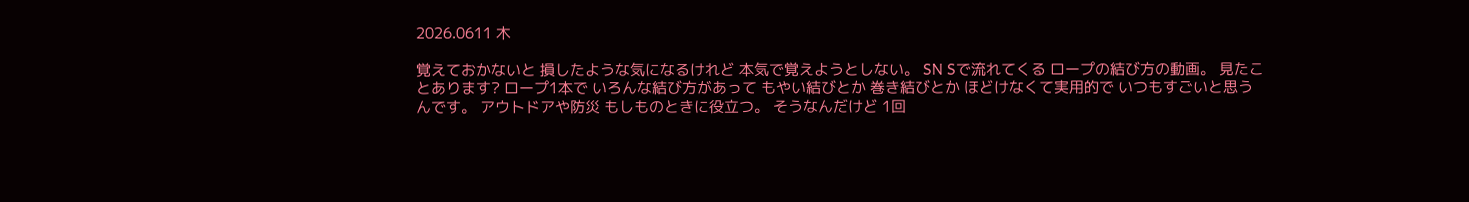2026.0611 木

覚えておかないと 損したような気になるけれど 本気で覚えようとしない。 SN Sで流れてくる ロープの結び方の動画。 見たことあります? ロープ1本で いろんな結び方があって もやい結びとか 巻き結びとか ほどけなくて実用的で いつもすごいと思うんです。 アウトドアや防災 もしものときに役立つ。 そうなんだけど 1回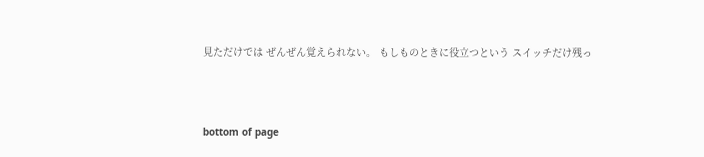見ただけでは ぜんぜん覚えられない。 もしものときに役立つという スイッチだけ残っ



bottom of page